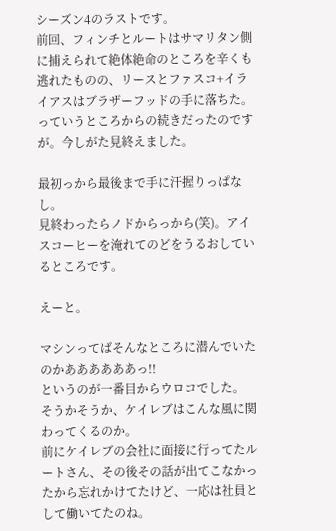シーズン4のラストです。
前回、フィンチとルートはサマリタン側に捕えられて絶体絶命のところを辛くも逃れたものの、リースとファスコ+イライアスはブラザーフッドの手に落ちた。
っていうところからの続きだったのですが。今しがた見終えました。

最初っから最後まで手に汗握りっぱなし。
見終わったらノドからっから(笑)。アイスコーヒーを淹れてのどをうるおしているところです。

えーと。

マシンってばそんなところに潜んでいたのかああああああっ!!
というのが一番目からウロコでした。
そうかそうか、ケイレブはこんな風に関わってくるのか。
前にケイレブの会社に面接に行ってたルートさん、その後その話が出てこなかったから忘れかけてたけど、一応は社員として働いてたのね。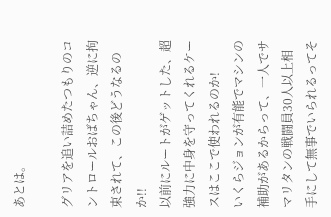あとは。

グリアを追い詰めたつもりのコントロールおばちゃん、逆に拘束されて、この後どうなるのか!!
以前にルートがゲットした、超強力に中身を守ってくれるケースはここで使われるのか!
いくらジョンが有能でマシンの補助があるからって、一人でサマリタンの戦闘員30人以上相手にして無事でいられるってそ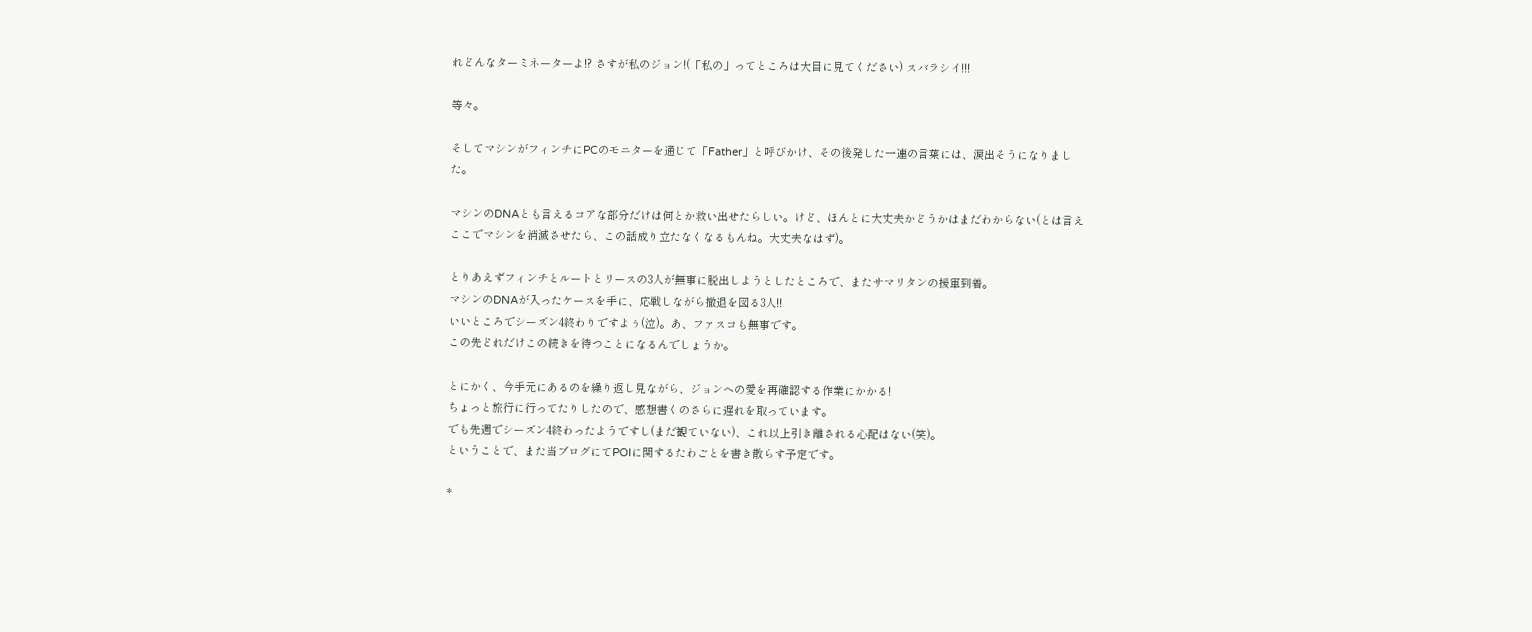れどんなターミネーターよ!? さすが私のジョン!(「私の」ってところは大目に見てください) スバラシイ!!!

等々。

そしてマシンがフィンチにPCのモニターを通じて「Father」と呼びかけ、その後発した一連の言葉には、涙出そうになりました。

マシンのDNAとも言えるコアな部分だけは何とか救い出せたらしい。けど、ほんとに大丈夫かどうかはまだわからない(とは言えここでマシンを消滅させたら、この話成り立たなくなるもんね。大丈夫なはず)。

とりあえずフィンチとルートとリースの3人が無事に脱出しようとしたところで、またサマリタンの援軍到着。
マシンのDNAが入ったケースを手に、応戦しながら撤退を図る3人!!
いいところでシーズン4終わりですよぅ(泣)。あ、ファスコも無事です。
この先どれだけこの続きを待つことになるんでしょうか。

とにかく、今手元にあるのを繰り返し見ながら、ジョンへの愛を再確認する作業にかかる!
ちょっと旅行に行ってたりしたので、感想書くのさらに遅れを取っています。
でも先週でシーズン4終わったようですし(まだ観ていない)、これ以上引き離される心配はない(笑)。
ということで、また当ブログにてPOIに関するたわごとを書き散らす予定です。

*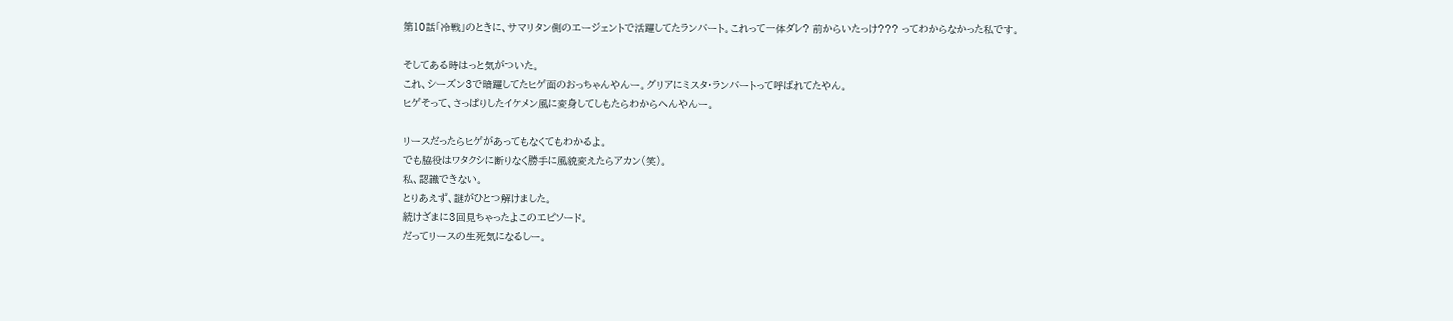第10話「冷戦」のときに、サマリタン側のエージェントで活躍してたランバート。これって一体ダレ? 前からいたっけ??? ってわからなかった私です。

そしてある時はっと気がついた。
これ、シーズン3で暗躍してたヒゲ面のおっちゃんやんー。グリアにミスタ・ランバートって呼ばれてたやん。
ヒゲそって、さっぱりしたイケメン風に変身してしもたらわからへんやんー。

リースだったらヒゲがあってもなくてもわかるよ。
でも脇役はワタクシに断りなく勝手に風貌変えたらアカン(笑)。
私、認識できない。
とりあえず、謎がひとつ解けました。
続けざまに3回見ちゃったよこのエピソード。
だってリースの生死気になるしー。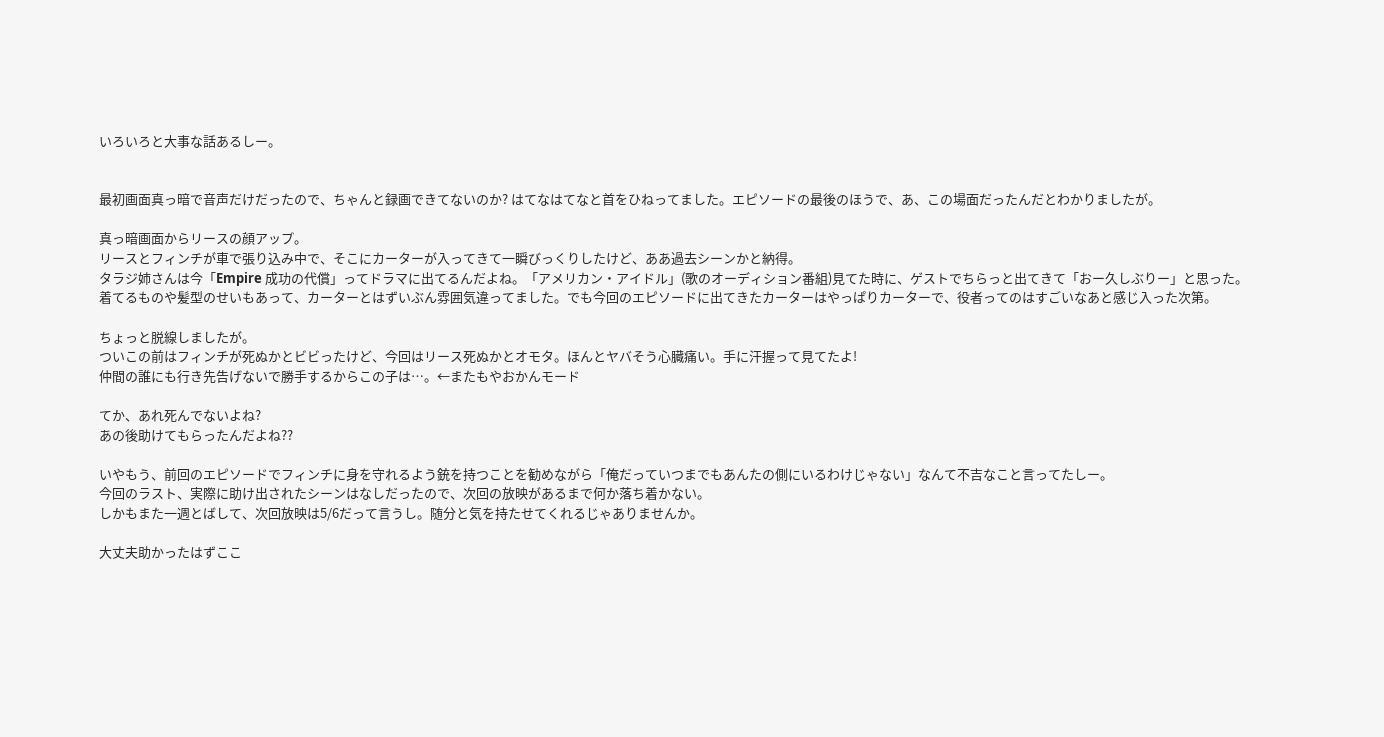いろいろと大事な話あるしー。


最初画面真っ暗で音声だけだったので、ちゃんと録画できてないのか? はてなはてなと首をひねってました。エピソードの最後のほうで、あ、この場面だったんだとわかりましたが。

真っ暗画面からリースの顔アップ。
リースとフィンチが車で張り込み中で、そこにカーターが入ってきて一瞬びっくりしたけど、ああ過去シーンかと納得。
タラジ姉さんは今「Empire 成功の代償」ってドラマに出てるんだよね。「アメリカン・アイドル」(歌のオーディション番組)見てた時に、ゲストでちらっと出てきて「おー久しぶりー」と思った。
着てるものや髪型のせいもあって、カーターとはずいぶん雰囲気違ってました。でも今回のエピソードに出てきたカーターはやっぱりカーターで、役者ってのはすごいなあと感じ入った次第。

ちょっと脱線しましたが。
ついこの前はフィンチが死ぬかとビビったけど、今回はリース死ぬかとオモタ。ほんとヤバそう心臓痛い。手に汗握って見てたよ!
仲間の誰にも行き先告げないで勝手するからこの子は…。←またもやおかんモード

てか、あれ死んでないよね?
あの後助けてもらったんだよね??

いやもう、前回のエピソードでフィンチに身を守れるよう銃を持つことを勧めながら「俺だっていつまでもあんたの側にいるわけじゃない」なんて不吉なこと言ってたしー。
今回のラスト、実際に助け出されたシーンはなしだったので、次回の放映があるまで何か落ち着かない。
しかもまた一週とばして、次回放映は5/6だって言うし。随分と気を持たせてくれるじゃありませんか。

大丈夫助かったはずここ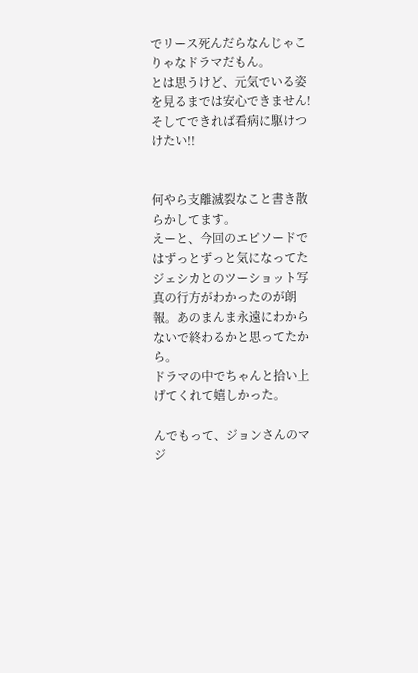でリース死んだらなんじゃこりゃなドラマだもん。
とは思うけど、元気でいる姿を見るまでは安心できません! そしてできれば看病に駆けつけたい!!


何やら支離滅裂なこと書き散らかしてます。
えーと、今回のエピソードではずっとずっと気になってたジェシカとのツーショット写真の行方がわかったのが朗報。あのまんま永遠にわからないで終わるかと思ってたから。
ドラマの中でちゃんと拾い上げてくれて嬉しかった。

んでもって、ジョンさんのマジ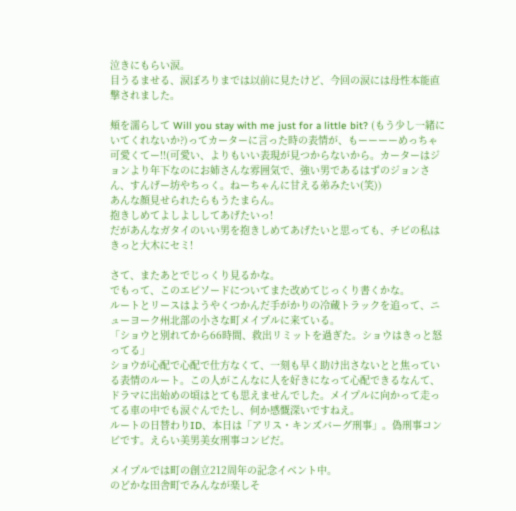泣きにもらい涙。
目うるませる、涙ぽろりまでは以前に見たけど、今回の涙には母性本能直撃されました。

頬を濡らして Will you stay with me just for a little bit? (もう少し一緒にいてくれないか?)ってカーターに言った時の表情が、もーーーーめっちゃ可愛くてー!!(可愛い、よりもいい表現が見つからないから。カーターはジョンより年下なのにお姉さんな雰囲気で、強い男であるはずのジョンさん、すんげー坊やちっく。ねーちゃんに甘える弟みたい(笑))
あんな顔見せられたらもうたまらん。
抱きしめてよしよししてあげたいっ!
だがあんなガタイのいい男を抱きしめてあげたいと思っても、チビの私はきっと大木にセミ!

さて、またあとでじっくり見るかな。
でもって、このエピソードについてまた改めてじっくり書くかな。
ルートとリースはようやくつかんだ手がかりの冷蔵トラックを追って、ニューヨーク州北部の小さな町メイプルに来ている。
「ショウと別れてから66時間、救出リミットを過ぎた。ショウはきっと怒ってる」
ショウが心配で心配で仕方なくて、一刻も早く助け出さないとと焦っている表情のルート。この人がこんなに人を好きになって心配できるなんて、ドラマに出始めの頃はとても思えませんでした。メイプルに向かって走ってる車の中でも涙ぐんでたし、何か感慨深いですねえ。
ルートの日替わりID、本日は「アリス・キンズバーグ刑事」。偽刑事コンビです。えらい美男美女刑事コンビだ。

メイプルでは町の創立212周年の記念イベント中。
のどかな田舎町でみんなが楽しそ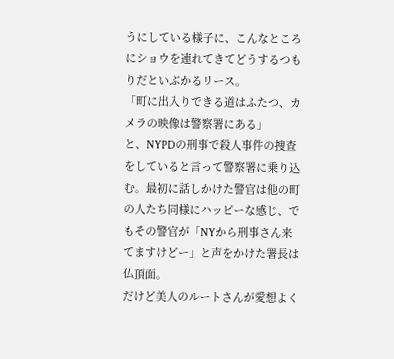うにしている様子に、こんなところにショウを連れてきてどうするつもりだといぶかるリース。
「町に出入りできる道はふたつ、カメラの映像は警察署にある」
と、NYPDの刑事で殺人事件の捜査をしていると言って警察署に乗り込む。最初に話しかけた警官は他の町の人たち同様にハッピーな感じ、でもその警官が「NYから刑事さん来てますけどー」と声をかけた署長は仏頂面。
だけど美人のルートさんが愛想よく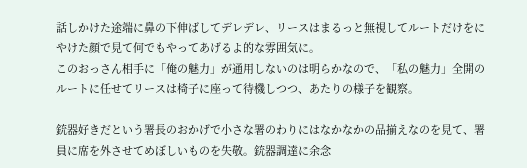話しかけた途端に鼻の下伸ばしてデレデレ、リースはまるっと無視してルートだけをにやけた顔で見て何でもやってあげるよ的な雰囲気に。
このおっさん相手に「俺の魅力」が通用しないのは明らかなので、「私の魅力」全開のルートに任せてリースは椅子に座って待機しつつ、あたりの様子を観察。

銃器好きだという署長のおかげで小さな署のわりにはなかなかの品揃えなのを見て、署員に席を外させてめぼしいものを失敬。銃器調達に余念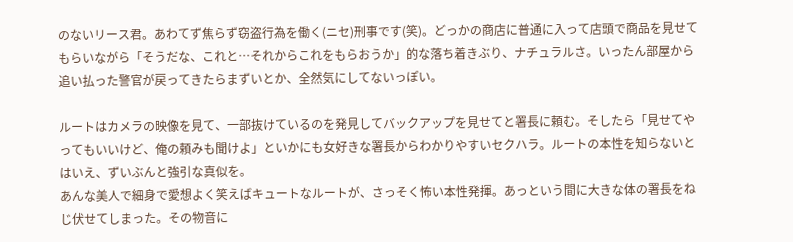のないリース君。あわてず焦らず窃盗行為を働く(ニセ)刑事です(笑)。どっかの商店に普通に入って店頭で商品を見せてもらいながら「そうだな、これと…それからこれをもらおうか」的な落ち着きぶり、ナチュラルさ。いったん部屋から追い払った警官が戻ってきたらまずいとか、全然気にしてないっぽい。

ルートはカメラの映像を見て、一部抜けているのを発見してバックアップを見せてと署長に頼む。そしたら「見せてやってもいいけど、俺の頼みも聞けよ」といかにも女好きな署長からわかりやすいセクハラ。ルートの本性を知らないとはいえ、ずいぶんと強引な真似を。
あんな美人で細身で愛想よく笑えばキュートなルートが、さっそく怖い本性発揮。あっという間に大きな体の署長をねじ伏せてしまった。その物音に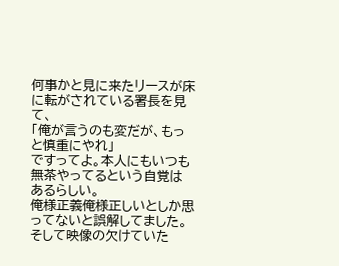何事かと見に来たリースが床に転がされている署長を見て、
「俺が言うのも変だが、もっと慎重にやれ」
ですってよ。本人にもいつも無茶やってるという自覚はあるらしい。
俺様正義俺様正しいとしか思ってないと誤解してました。
そして映像の欠けていた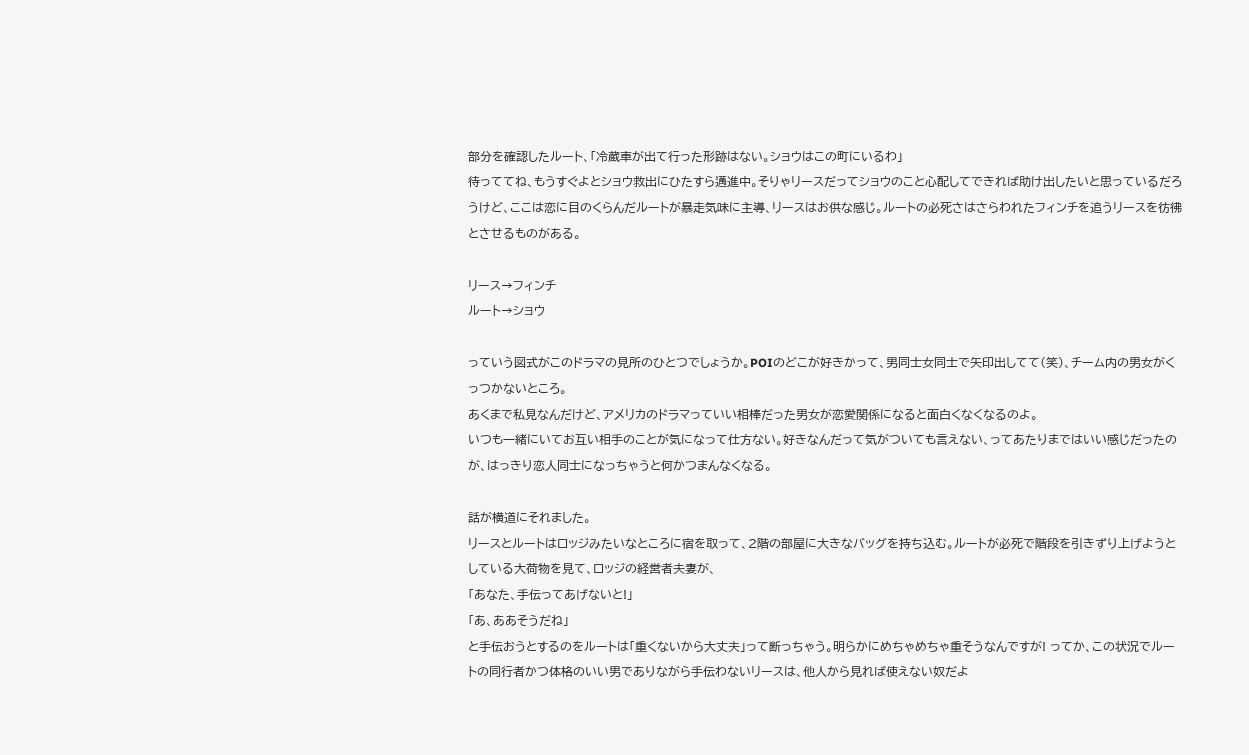部分を確認したルート、「冷蔵車が出て行った形跡はない。ショウはこの町にいるわ」
待っててね、もうすぐよとショウ救出にひたすら邁進中。そりゃリースだってショウのこと心配してできれば助け出したいと思っているだろうけど、ここは恋に目のくらんだルートが暴走気味に主導、リースはお供な感じ。ルートの必死さはさらわれたフィンチを追うリースを彷彿とさせるものがある。

リース→フィンチ
ルート→ショウ

っていう図式がこのドラマの見所のひとつでしょうか。POIのどこが好きかって、男同士女同士で矢印出してて(笑)、チーム内の男女がくっつかないところ。
あくまで私見なんだけど、アメリカのドラマっていい相棒だった男女が恋愛関係になると面白くなくなるのよ。
いつも一緒にいてお互い相手のことが気になって仕方ない。好きなんだって気がついても言えない、ってあたりまではいい感じだったのが、はっきり恋人同士になっちゃうと何かつまんなくなる。

話が横道にそれました。
リースとルートはロッジみたいなところに宿を取って、2階の部屋に大きなバッグを持ち込む。ルートが必死で階段を引きずり上げようとしている大荷物を見て、ロッジの経営者夫妻が、
「あなた、手伝ってあげないと!」
「あ、ああそうだね」
と手伝おうとするのをルートは「重くないから大丈夫」って断っちゃう。明らかにめちゃめちゃ重そうなんですが! ってか、この状況でルートの同行者かつ体格のいい男でありながら手伝わないリースは、他人から見れば使えない奴だよ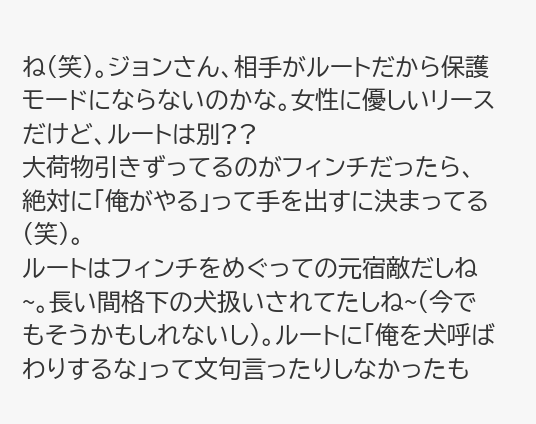ね(笑)。ジョンさん、相手がルートだから保護モードにならないのかな。女性に優しいリースだけど、ルートは別??
大荷物引きずってるのがフィンチだったら、絶対に「俺がやる」って手を出すに決まってる(笑)。
ルートはフィンチをめぐっての元宿敵だしね~。長い間格下の犬扱いされてたしね~(今でもそうかもしれないし)。ルートに「俺を犬呼ばわりするな」って文句言ったりしなかったも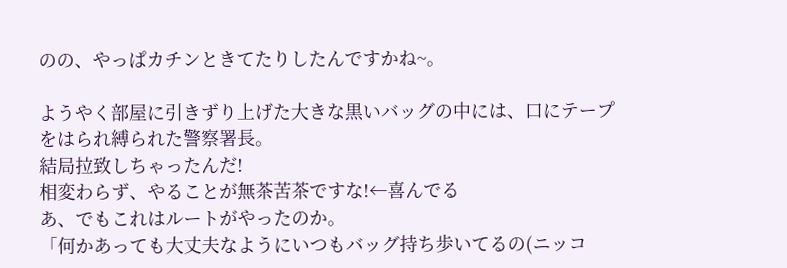のの、やっぱカチンときてたりしたんですかね~。

ようやく部屋に引きずり上げた大きな黒いバッグの中には、口にテープをはられ縛られた警察署長。
結局拉致しちゃったんだ!
相変わらず、やることが無茶苦茶ですな!←喜んでる
あ、でもこれはルートがやったのか。
「何かあっても大丈夫なようにいつもバッグ持ち歩いてるの(ニッコ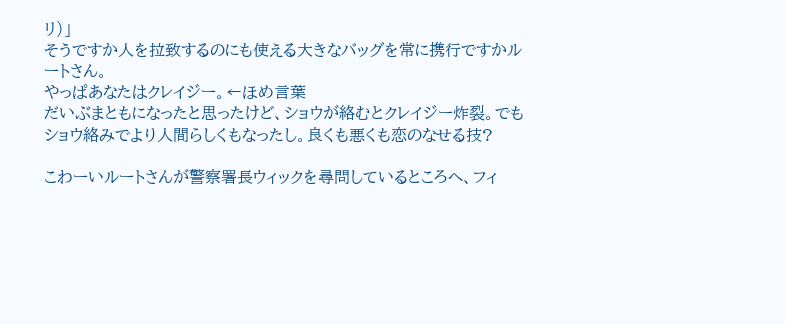リ)」
そうですか人を拉致するのにも使える大きなバッグを常に携行ですかルートさん。
やっぱあなたはクレイジー。←ほめ言葉
だいぶまともになったと思ったけど、ショウが絡むとクレイジー炸裂。でもショウ絡みでより人間らしくもなったし。良くも悪くも恋のなせる技?

こわーいルートさんが警察署長ウィックを尋問しているところへ、フィ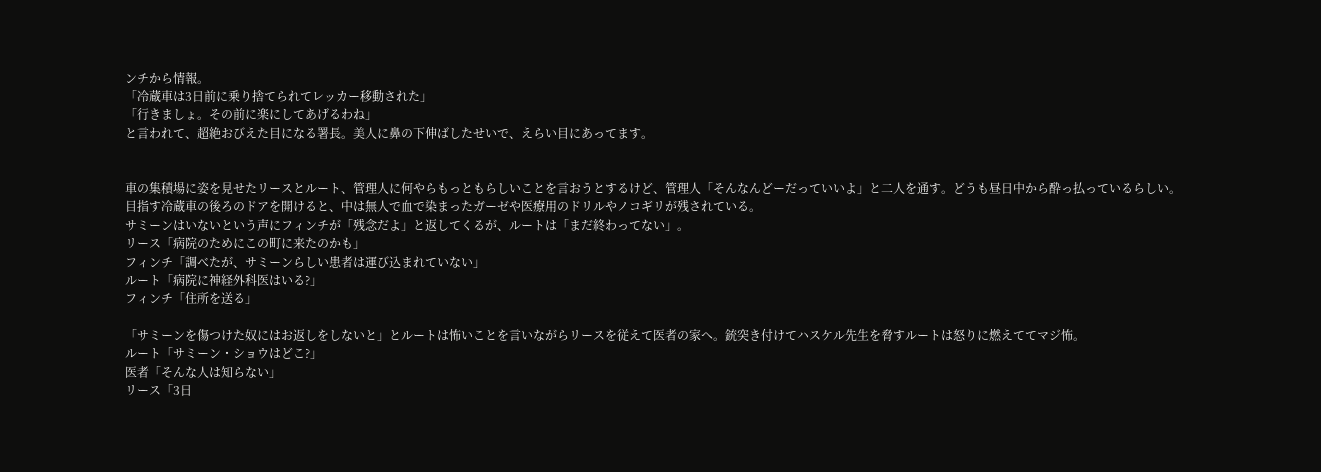ンチから情報。
「冷蔵車は3日前に乗り捨てられてレッカー移動された」
「行きましょ。その前に楽にしてあげるわね」
と言われて、超絶おびえた目になる署長。美人に鼻の下伸ばしたせいで、えらい目にあってます。


車の集積場に姿を見せたリースとルート、管理人に何やらもっともらしいことを言おうとするけど、管理人「そんなんどーだっていいよ」と二人を通す。どうも昼日中から酔っ払っているらしい。
目指す冷蔵車の後ろのドアを開けると、中は無人で血で染まったガーゼや医療用のドリルやノコギリが残されている。
サミーンはいないという声にフィンチが「残念だよ」と返してくるが、ルートは「まだ終わってない」。
リース「病院のためにこの町に来たのかも」
フィンチ「調べたが、サミーンらしい患者は運び込まれていない」
ルート「病院に神経外科医はいる?」
フィンチ「住所を送る」

「サミーンを傷つけた奴にはお返しをしないと」とルートは怖いことを言いながらリースを従えて医者の家へ。銃突き付けてハスケル先生を脅すルートは怒りに燃えててマジ怖。
ルート「サミーン・ショウはどこ?」
医者「そんな人は知らない」
リース「3日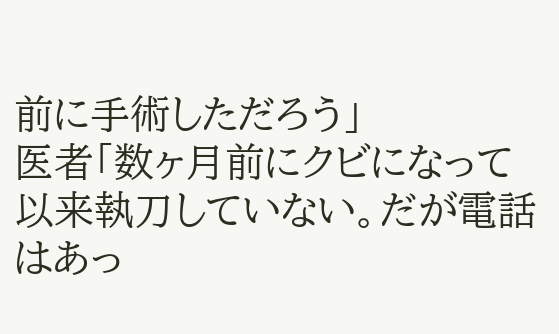前に手術しただろう」
医者「数ヶ月前にクビになって以来執刀していない。だが電話はあっ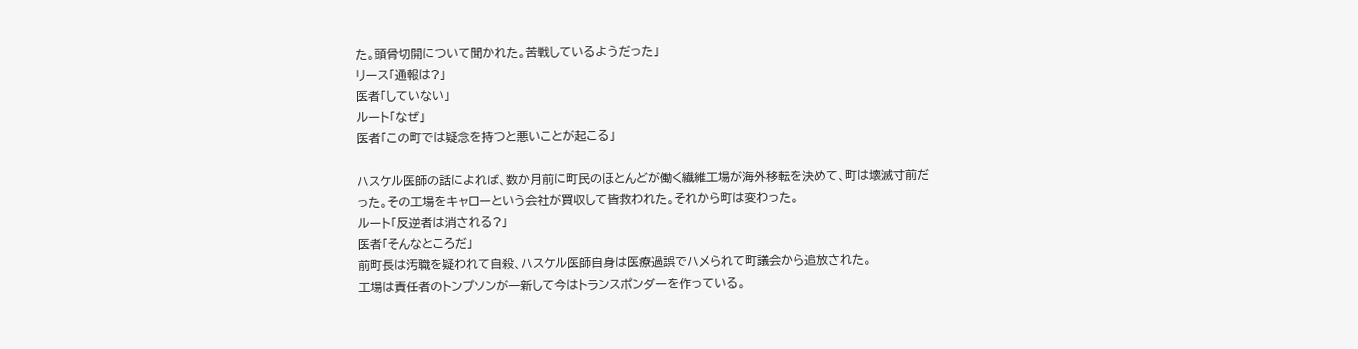た。頭骨切開について聞かれた。苦戦しているようだった」
リース「通報は?」
医者「していない」
ルート「なぜ」
医者「この町では疑念を持つと悪いことが起こる」

ハスケル医師の話によれば、数か月前に町民のほとんどが働く繊維工場が海外移転を決めて、町は壊滅寸前だった。その工場をキャローという会社が買収して皆救われた。それから町は変わった。
ルート「反逆者は消される?」
医者「そんなところだ」
前町長は汚職を疑われて自殺、ハスケル医師自身は医療過誤でハメられて町議会から追放された。
工場は責任者のトンプソンが一新して今はトランスポンダーを作っている。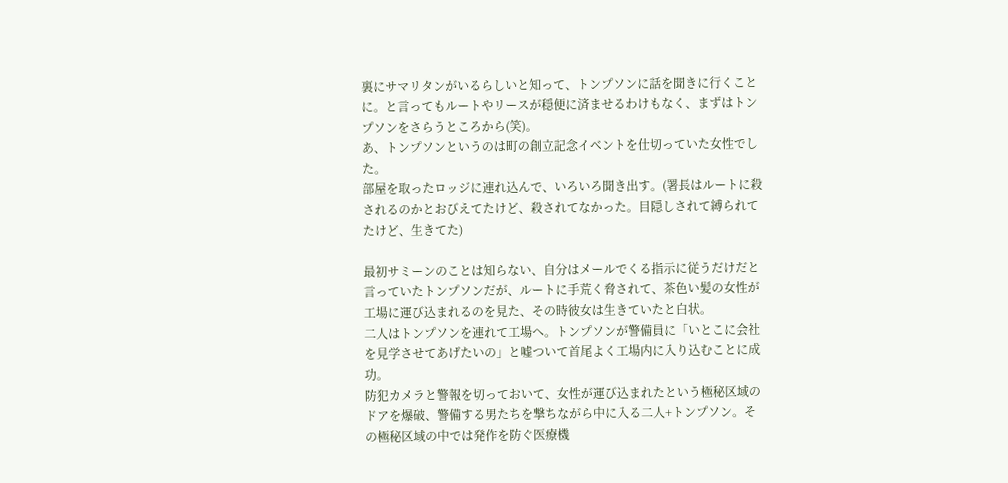裏にサマリタンがいるらしいと知って、トンプソンに話を聞きに行くことに。と言ってもルートやリースが穏便に済ませるわけもなく、まずはトンプソンをさらうところから(笑)。
あ、トンプソンというのは町の創立記念イベントを仕切っていた女性でした。
部屋を取ったロッジに連れ込んで、いろいろ聞き出す。(署長はルートに殺されるのかとおびえてたけど、殺されてなかった。目隠しされて縛られてたけど、生きてた)

最初サミーンのことは知らない、自分はメールでくる指示に従うだけだと言っていたトンプソンだが、ルートに手荒く脅されて、茶色い髪の女性が工場に運び込まれるのを見た、その時彼女は生きていたと白状。
二人はトンプソンを連れて工場へ。トンプソンが警備員に「いとこに会社を見学させてあげたいの」と嘘ついて首尾よく工場内に入り込むことに成功。
防犯カメラと警報を切っておいて、女性が運び込まれたという極秘区域のドアを爆破、警備する男たちを撃ちながら中に入る二人+トンプソン。その極秘区域の中では発作を防ぐ医療機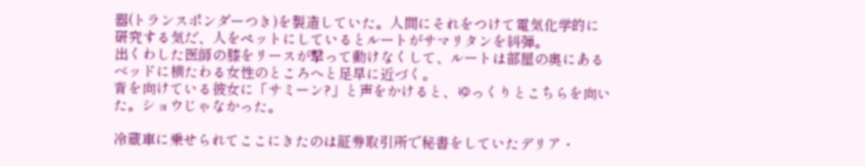器(トランスポンダーつき)を製造していた。人間にそれをつけて電気化学的に研究する気だ、人をペットにしているとルートがサマリタンを糾弾。
出くわした医師の膝をリースが撃って動けなくして、ルートは部屋の奥にあるベッドに横たわる女性のところへと足早に近づく。
背を向けている彼女に「サミーン?」と声をかけると、ゆっくりとこちらを向いた。ショウじゃなかった。

冷蔵車に乗せられてここにきたのは証券取引所で秘書をしていたデリア・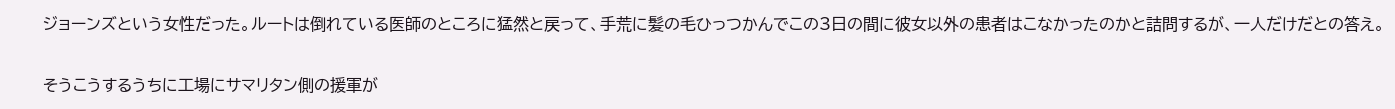ジョーンズという女性だった。ルートは倒れている医師のところに猛然と戻って、手荒に髪の毛ひっつかんでこの3日の間に彼女以外の患者はこなかったのかと詰問するが、一人だけだとの答え。

そうこうするうちに工場にサマリタン側の援軍が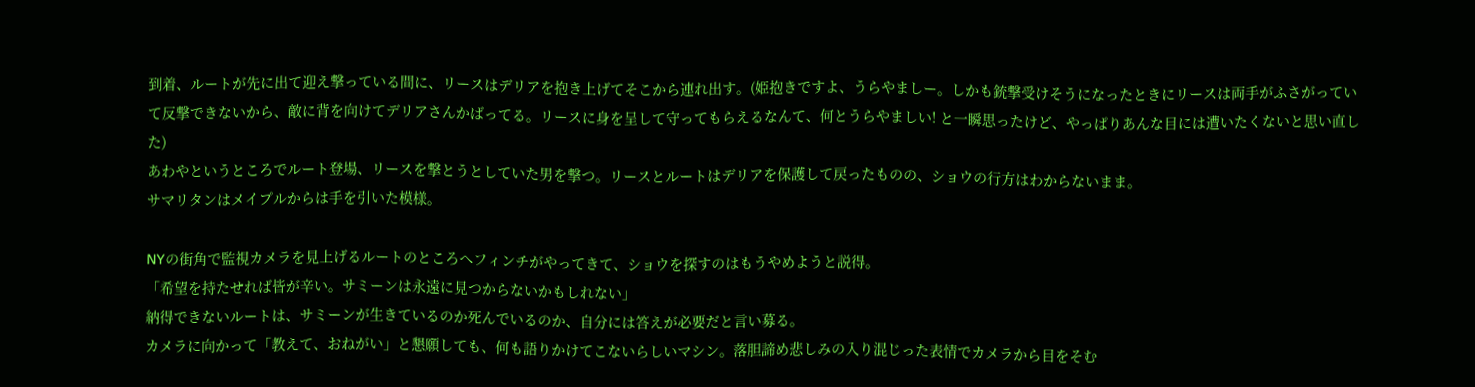到着、ルートが先に出て迎え撃っている間に、リースはデリアを抱き上げてそこから連れ出す。(姫抱きですよ、うらやましー。しかも銃撃受けそうになったときにリースは両手がふさがっていて反撃できないから、敵に背を向けてデリアさんかばってる。リースに身を呈して守ってもらえるなんて、何とうらやましい! と一瞬思ったけど、やっぱりあんな目には遭いたくないと思い直した)
あわやというところでルート登場、リースを撃とうとしていた男を撃つ。リースとルートはデリアを保護して戻ったものの、ショウの行方はわからないまま。
サマリタンはメイプルからは手を引いた模様。

NYの街角で監視カメラを見上げるルートのところへフィンチがやってきて、ショウを探すのはもうやめようと説得。
「希望を持たせれば皆が辛い。サミーンは永遠に見つからないかもしれない」
納得できないルートは、サミーンが生きているのか死んでいるのか、自分には答えが必要だと言い募る。
カメラに向かって「教えて、おねがい」と懇願しても、何も語りかけてこないらしいマシン。落胆諦め悲しみの入り混じった表情でカメラから目をそむ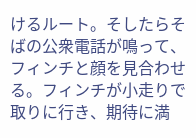けるルート。そしたらそばの公衆電話が鳴って、フィンチと顔を見合わせる。フィンチが小走りで取りに行き、期待に満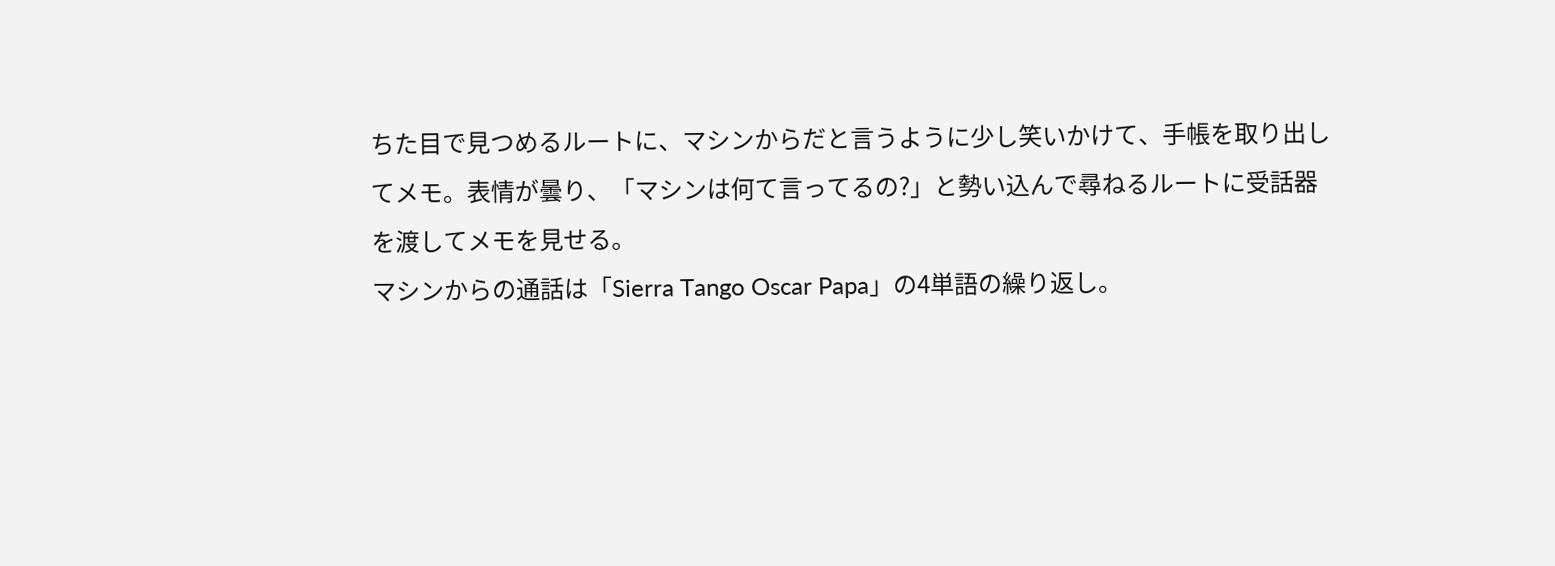ちた目で見つめるルートに、マシンからだと言うように少し笑いかけて、手帳を取り出してメモ。表情が曇り、「マシンは何て言ってるの?」と勢い込んで尋ねるルートに受話器を渡してメモを見せる。
マシンからの通話は「Sierra Tango Oscar Papa」の4単語の繰り返し。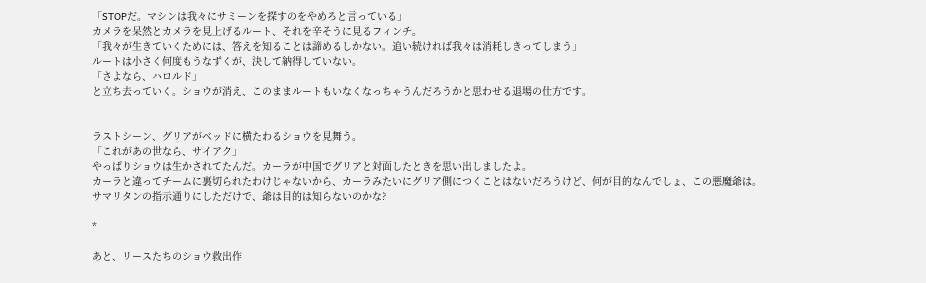「STOPだ。マシンは我々にサミーンを探すのをやめろと言っている」
カメラを呆然とカメラを見上げるルート、それを辛そうに見るフィンチ。
「我々が生きていくためには、答えを知ることは諦めるしかない。追い続ければ我々は消耗しきってしまう」
ルートは小さく何度もうなずくが、決して納得していない。
「さよなら、ハロルド」
と立ち去っていく。ショウが消え、このままルートもいなくなっちゃうんだろうかと思わせる退場の仕方です。


ラストシーン、グリアがベッドに横たわるショウを見舞う。
「これがあの世なら、サイアク」
やっぱりショウは生かされてたんだ。カーラが中国でグリアと対面したときを思い出しましたよ。
カーラと違ってチームに裏切られたわけじゃないから、カーラみたいにグリア側につくことはないだろうけど、何が目的なんでしょ、この悪魔爺は。
サマリタンの指示通りにしただけで、爺は目的は知らないのかな?

*

あと、リースたちのショウ救出作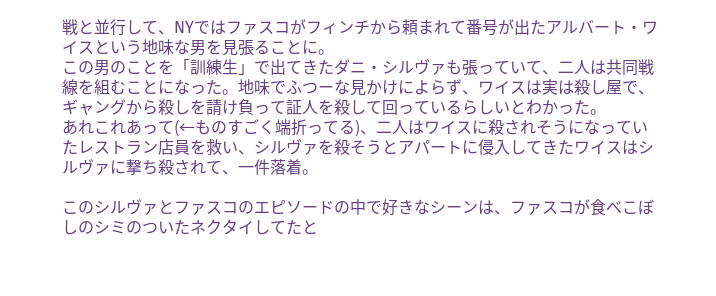戦と並行して、NYではファスコがフィンチから頼まれて番号が出たアルバート・ワイスという地味な男を見張ることに。
この男のことを「訓練生」で出てきたダニ・シルヴァも張っていて、二人は共同戦線を組むことになった。地味でふつーな見かけによらず、ワイスは実は殺し屋で、ギャングから殺しを請け負って証人を殺して回っているらしいとわかった。
あれこれあって(←ものすごく端折ってる)、二人はワイスに殺されそうになっていたレストラン店員を救い、シルヴァを殺そうとアパートに侵入してきたワイスはシルヴァに撃ち殺されて、一件落着。

このシルヴァとファスコのエピソードの中で好きなシーンは、ファスコが食べこぼしのシミのついたネクタイしてたと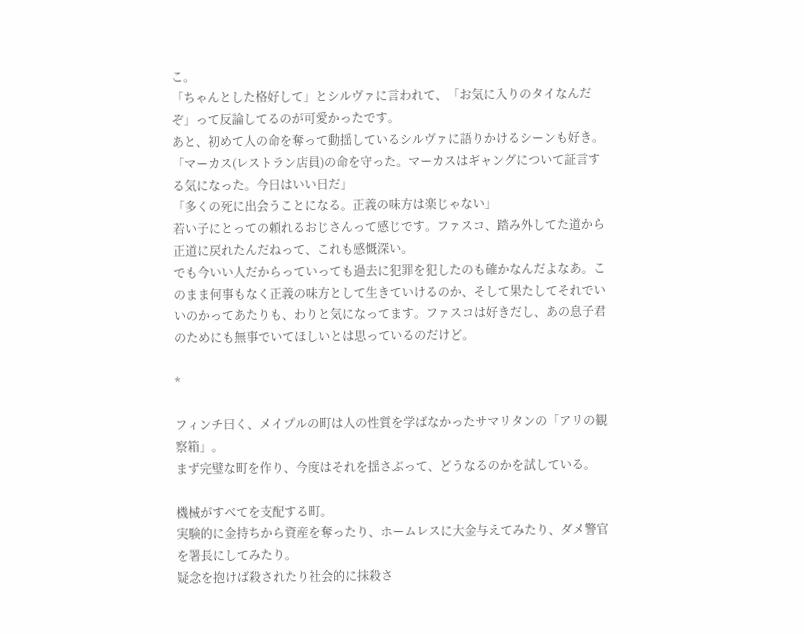こ。
「ちゃんとした格好して」とシルヴァに言われて、「お気に入りのタイなんだぞ」って反論してるのが可愛かったです。
あと、初めて人の命を奪って動揺しているシルヴァに語りかけるシーンも好き。
「マーカス(レストラン店員)の命を守った。マーカスはギャングについて証言する気になった。今日はいい日だ」
「多くの死に出会うことになる。正義の味方は楽じゃない」
若い子にとっての頼れるおじさんって感じです。ファスコ、踏み外してた道から正道に戻れたんだねって、これも感慨深い。
でも今いい人だからっていっても過去に犯罪を犯したのも確かなんだよなあ。このまま何事もなく正義の味方として生きていけるのか、そして果たしてそれでいいのかってあたりも、わりと気になってます。ファスコは好きだし、あの息子君のためにも無事でいてほしいとは思っているのだけど。

*

フィンチ曰く、メイプルの町は人の性質を学ばなかったサマリタンの「アリの観察箱」。
まず完璧な町を作り、今度はそれを揺さぶって、どうなるのかを試している。

機械がすべてを支配する町。
実験的に金持ちから資産を奪ったり、ホームレスに大金与えてみたり、ダメ警官を署長にしてみたり。
疑念を抱けば殺されたり社会的に抹殺さ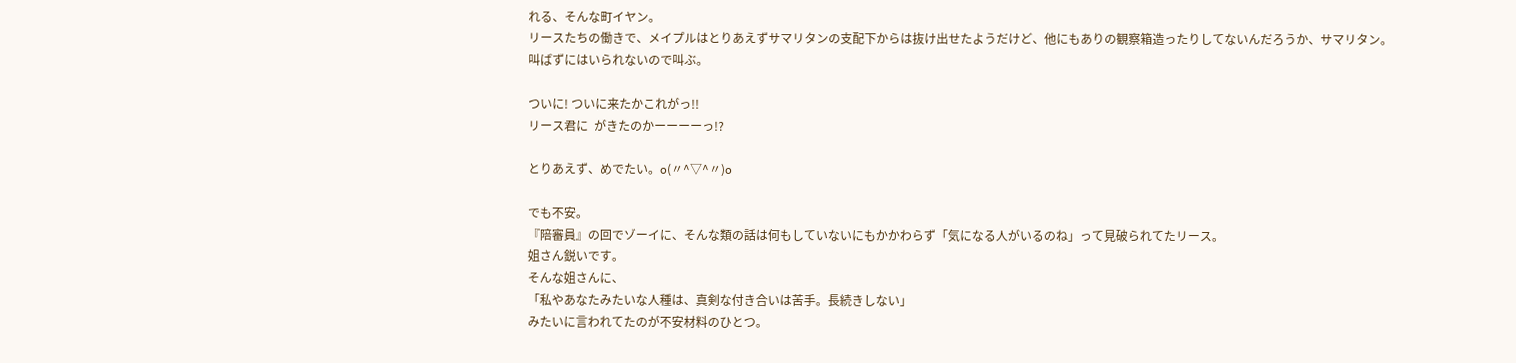れる、そんな町イヤン。
リースたちの働きで、メイプルはとりあえずサマリタンの支配下からは抜け出せたようだけど、他にもありの観察箱造ったりしてないんだろうか、サマリタン。
叫ばずにはいられないので叫ぶ。

ついに! ついに来たかこれがっ!!
リース君に  がきたのかーーーーっ!?

とりあえず、めでたい。o(〃^▽^〃)o

でも不安。
『陪審員』の回でゾーイに、そんな類の話は何もしていないにもかかわらず「気になる人がいるのね」って見破られてたリース。
姐さん鋭いです。
そんな姐さんに、
「私やあなたみたいな人種は、真剣な付き合いは苦手。長続きしない」
みたいに言われてたのが不安材料のひとつ。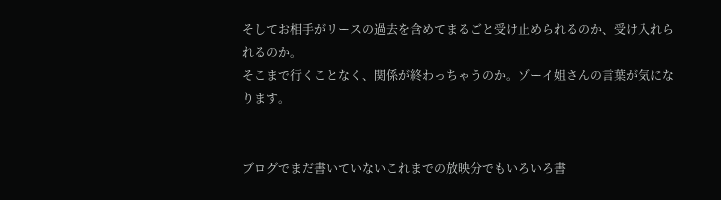そしてお相手がリースの過去を含めてまるごと受け止められるのか、受け入れられるのか。
そこまで行くことなく、関係が終わっちゃうのか。ゾーイ姐さんの言葉が気になります。


ブログでまだ書いていないこれまでの放映分でもいろいろ書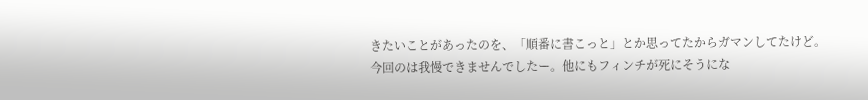きたいことがあったのを、「順番に書こっと」とか思ってたからガマンしてたけど。
今回のは我慢できませんでしたー。他にもフィンチが死にそうにな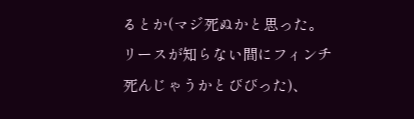るとか(マジ死ぬかと思った。リースが知らない間にフィンチ死んじゃうかとびびった)、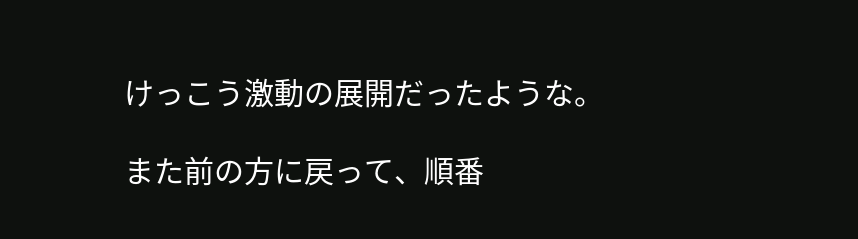けっこう激動の展開だったような。

また前の方に戻って、順番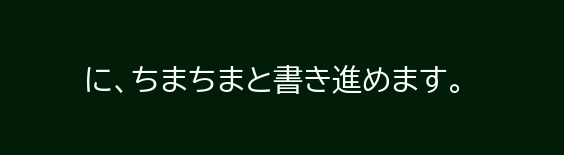に、ちまちまと書き進めます。